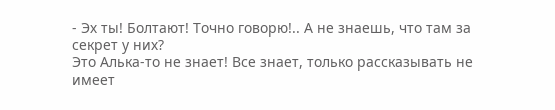- Эх ты! Болтают! Точно говорю!.. А не знаешь, что там за секрет у них?
Это Алька-то не знает! Все знает, только рассказывать не имеет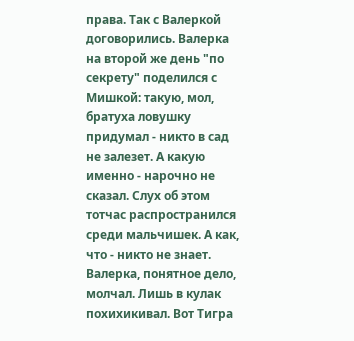права. Так с Валеркой договорились. Валерка на второй же день "по секрету" поделился с Мишкой: такую, мол, братуха ловушку придумал - никто в сад не залезет. А какую именно - нарочно не сказал. Слух об этом тотчас распространился среди мальчишек. А как, что - никто не знает. Валерка, понятное дело, молчал. Лишь в кулак похихикивал. Вот Тигра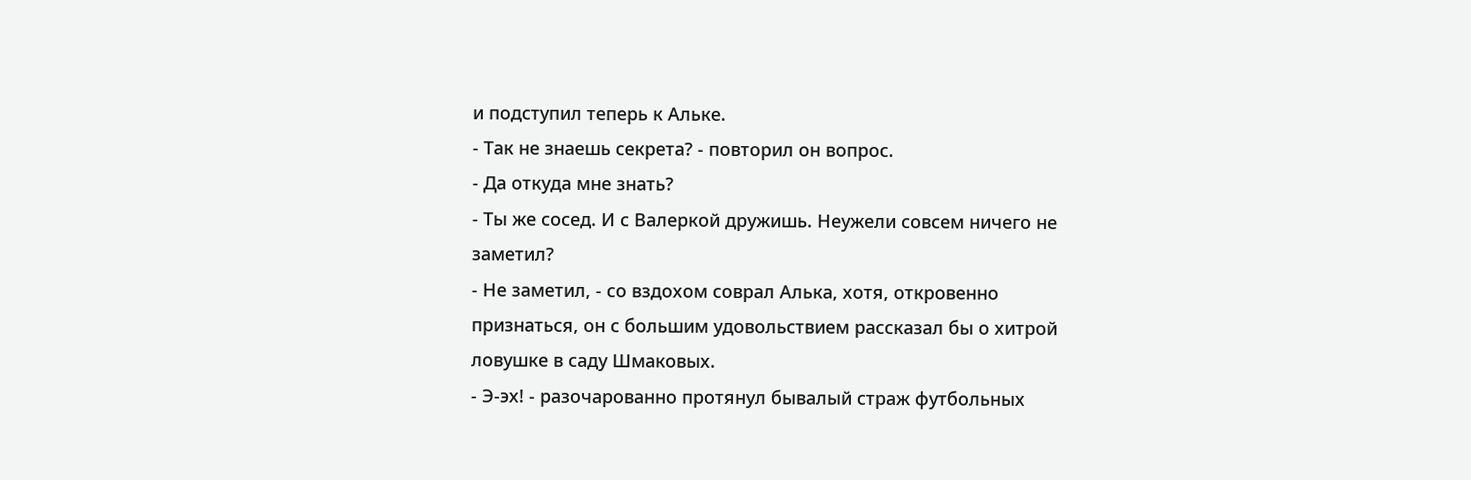и подступил теперь к Альке.
- Так не знаешь секрета? - повторил он вопрос.
- Да откуда мне знать?
- Ты же сосед. И с Валеркой дружишь. Неужели совсем ничего не заметил?
- Не заметил, - со вздохом соврал Алька, хотя, откровенно признаться, он с большим удовольствием рассказал бы о хитрой ловушке в саду Шмаковых.
- Э-эх! - разочарованно протянул бывалый страж футбольных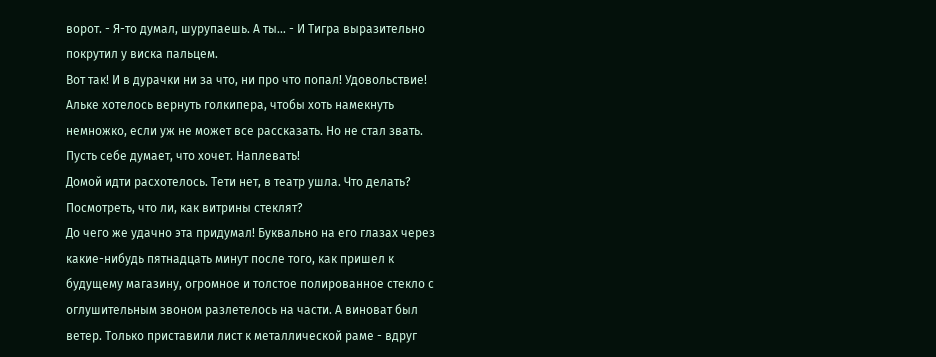ворот. - Я-то думал, шурупаешь. А ты… - И Тигра выразительно покрутил у виска пальцем.
Вот так! И в дурачки ни за что, ни про что попал! Удовольствие! Альке хотелось вернуть голкипера, чтобы хоть намекнуть немножко, если уж не может все рассказать. Но не стал звать. Пусть себе думает, что хочет. Наплевать!
Домой идти расхотелось. Тети нет, в театр ушла. Что делать? Посмотреть, что ли, как витрины стеклят?
До чего же удачно эта придумал! Буквально на его глазах через какие-нибудь пятнадцать минут после того, как пришел к будущему магазину, огромное и толстое полированное стекло с оглушительным звоном разлетелось на части. А виноват был ветер. Только приставили лист к металлической раме - вдруг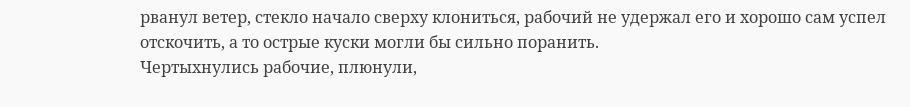рванул ветер, стекло начало сверху клониться, рабочий не удержал его и хорошо сам успел отскочить, а то острые куски могли бы сильно поранить.
Чертыхнулись рабочие, плюнули,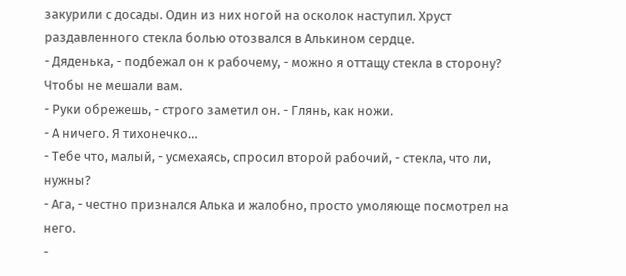закурили с досады. Один из них ногой на осколок наступил. Хруст раздавленного стекла болью отозвался в Алькином сердце.
- Дяденька, - подбежал он к рабочему, - можно я оттащу стекла в сторону? Чтобы не мешали вам.
- Руки обрежешь, - строго заметил он. - Глянь, как ножи.
- А ничего. Я тихонечко…
- Тебе что, малый, - усмехаясь, спросил второй рабочий, - стекла, что ли, нужны?
- Ага, - честно признался Алька и жалобно, просто умоляюще посмотрел на него.
-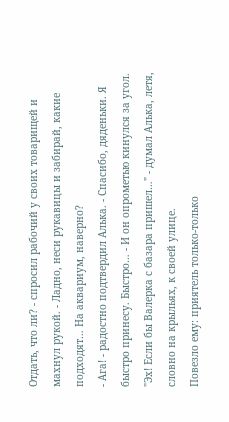Отдать, что ли? - спросил рабочий у своих товарищей и махнул рукой. - Ладно, неси рукавицы и забирай, какие подходят… На аквариум, наверно?
- Ага! - радостно подтвердил Алька. - Спасибо, дяденьки. Я быстро принесу. Быстро… - И он опрометью кинулся за угол.
"Эх! Если бы Валерка с базара пришел…" - думал Алька, летя, словно на крыльях, к своей улице.
Повезло ему: приятель только-только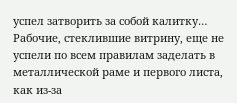успел затворить за собой калитку…
Рабочие, стеклившие витрину, еще не успели по всем правилам заделать в металлической раме и первого листа, как из-за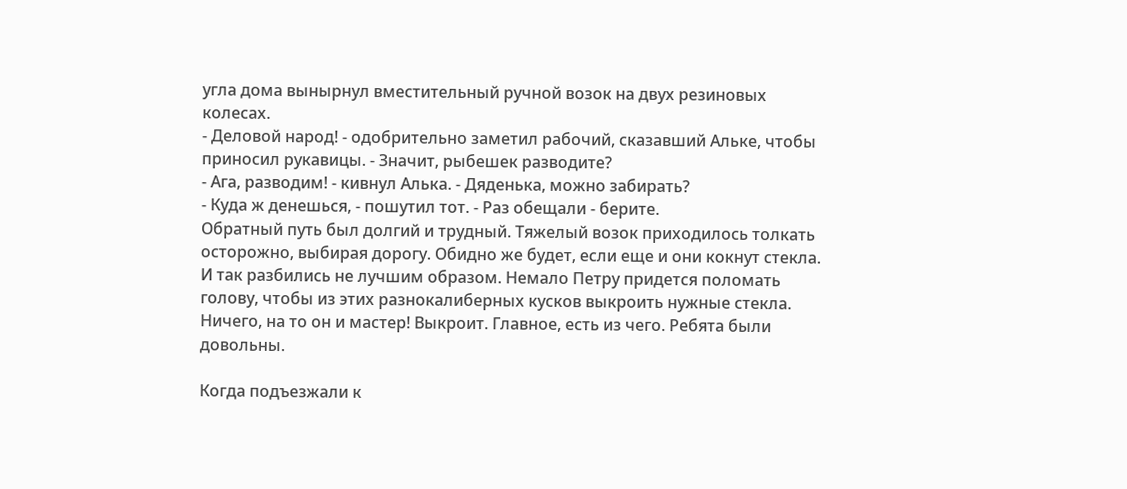угла дома вынырнул вместительный ручной возок на двух резиновых колесах.
- Деловой народ! - одобрительно заметил рабочий, сказавший Альке, чтобы приносил рукавицы. - Значит, рыбешек разводите?
- Ага, разводим! - кивнул Алька. - Дяденька, можно забирать?
- Куда ж денешься, - пошутил тот. - Раз обещали - берите.
Обратный путь был долгий и трудный. Тяжелый возок приходилось толкать осторожно, выбирая дорогу. Обидно же будет, если еще и они кокнут стекла. И так разбились не лучшим образом. Немало Петру придется поломать голову, чтобы из этих разнокалиберных кусков выкроить нужные стекла.
Ничего, на то он и мастер! Выкроит. Главное, есть из чего. Ребята были довольны.

Когда подъезжали к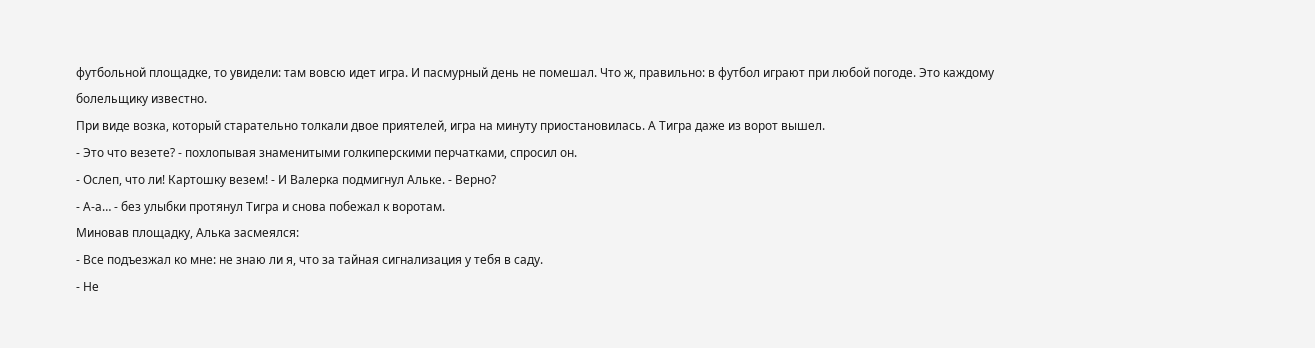футбольной площадке, то увидели: там вовсю идет игра. И пасмурный день не помешал. Что ж, правильно: в футбол играют при любой погоде. Это каждому болельщику известно.
При виде возка, который старательно толкали двое приятелей, игра на минуту приостановилась. А Тигра даже из ворот вышел.
- Это что везете? - похлопывая знаменитыми голкиперскими перчатками, спросил он.
- Ослеп, что ли! Картошку везем! - И Валерка подмигнул Альке. - Верно?
- А-а… - без улыбки протянул Тигра и снова побежал к воротам.
Миновав площадку, Алька засмеялся:
- Все подъезжал ко мне: не знаю ли я, что за тайная сигнализация у тебя в саду.
- Не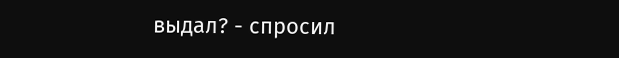выдал? - спросил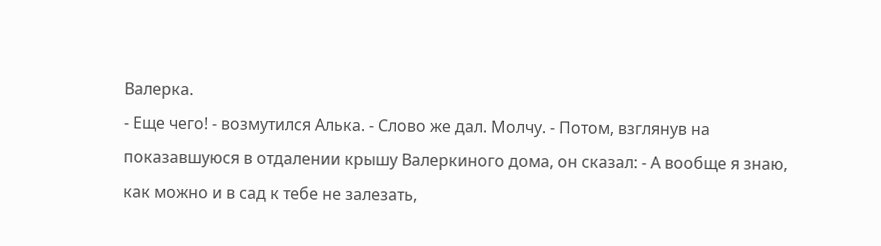Валерка.
- Еще чего! - возмутился Алька. - Слово же дал. Молчу. - Потом, взглянув на показавшуюся в отдалении крышу Валеркиного дома, он сказал: - А вообще я знаю, как можно и в сад к тебе не залезать,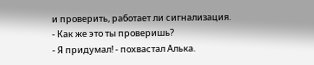и проверить, работает ли сигнализация.
- Как же это ты проверишь?
- Я придумал! - похвастал Алька.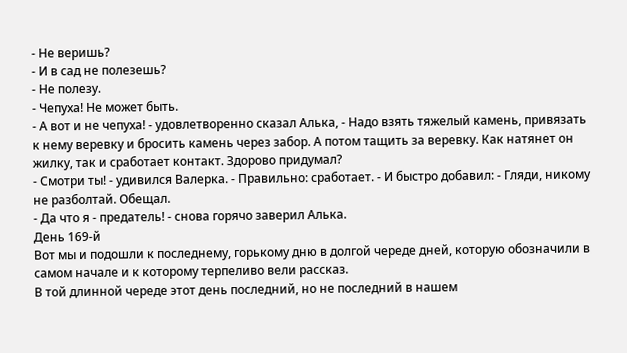- Не веришь?
- И в сад не полезешь?
- Не полезу.
- Чепуха! Не может быть.
- А вот и не чепуха! - удовлетворенно сказал Алька, - Надо взять тяжелый камень, привязать к нему веревку и бросить камень через забор. А потом тащить за веревку. Как натянет он жилку, так и сработает контакт. Здорово придумал?
- Смотри ты! - удивился Валерка. - Правильно: сработает. - И быстро добавил: - Гляди, никому не разболтай. Обещал.
- Да что я - предатель! - снова горячо заверил Алька.
День 169-й
Вот мы и подошли к последнему, горькому дню в долгой череде дней, которую обозначили в самом начале и к которому терпеливо вели рассказ.
В той длинной череде этот день последний, но не последний в нашем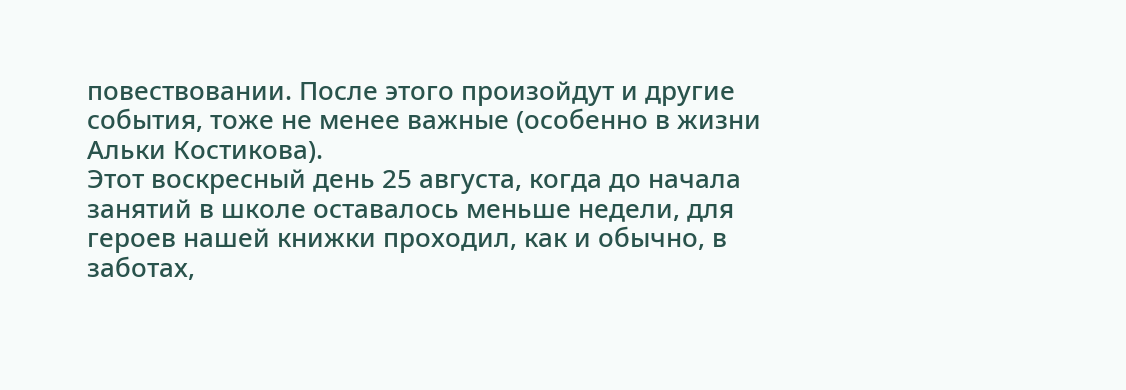повествовании. После этого произойдут и другие события, тоже не менее важные (особенно в жизни Альки Костикова).
Этот воскресный день 25 августа, когда до начала занятий в школе оставалось меньше недели, для героев нашей книжки проходил, как и обычно, в заботах,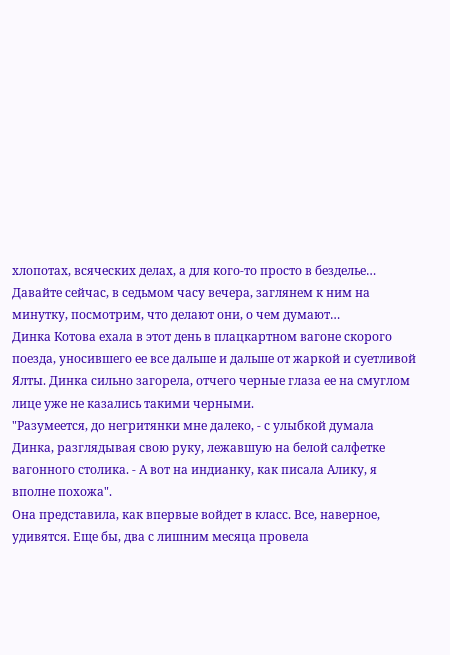хлопотах, всяческих делах, а для кого-то просто в безделье… Давайте сейчас, в седьмом часу вечера, заглянем к ним на минутку, посмотрим, что делают они, о чем думают…
Динка Котова ехала в этот день в плацкартном вагоне скорого поезда, уносившего ее все дальше и дальше от жаркой и суетливой Ялты. Динка сильно загорела, отчего черные глаза ее на смуглом лице уже не казались такими черными.
"Разумеется, до негритянки мне далеко, - с улыбкой думала Динка, разглядывая свою руку, лежавшую на белой салфетке вагонного столика. - А вот на индианку, как писала Алику, я вполне похожа".
Она представила, как впервые войдет в класс. Все, наверное, удивятся. Еще бы, два с лишним месяца провела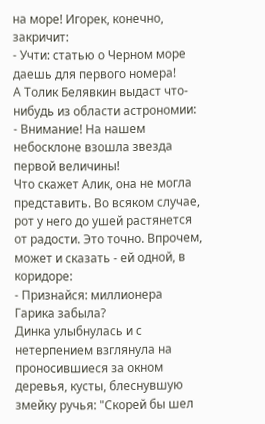на море! Игорек, конечно, закричит:
- Учти: статью о Черном море даешь для первого номера!
А Толик Белявкин выдаст что-нибудь из области астрономии:
- Внимание! На нашем небосклоне взошла звезда первой величины!
Что скажет Алик, она не могла представить. Во всяком случае, рот у него до ушей растянется от радости. Это точно. Впрочем, может и сказать - ей одной, в коридоре:
- Признайся: миллионера Гарика забыла?
Динка улыбнулась и с нетерпением взглянула на проносившиеся за окном деревья, кусты, блеснувшую змейку ручья: "Скорей бы шел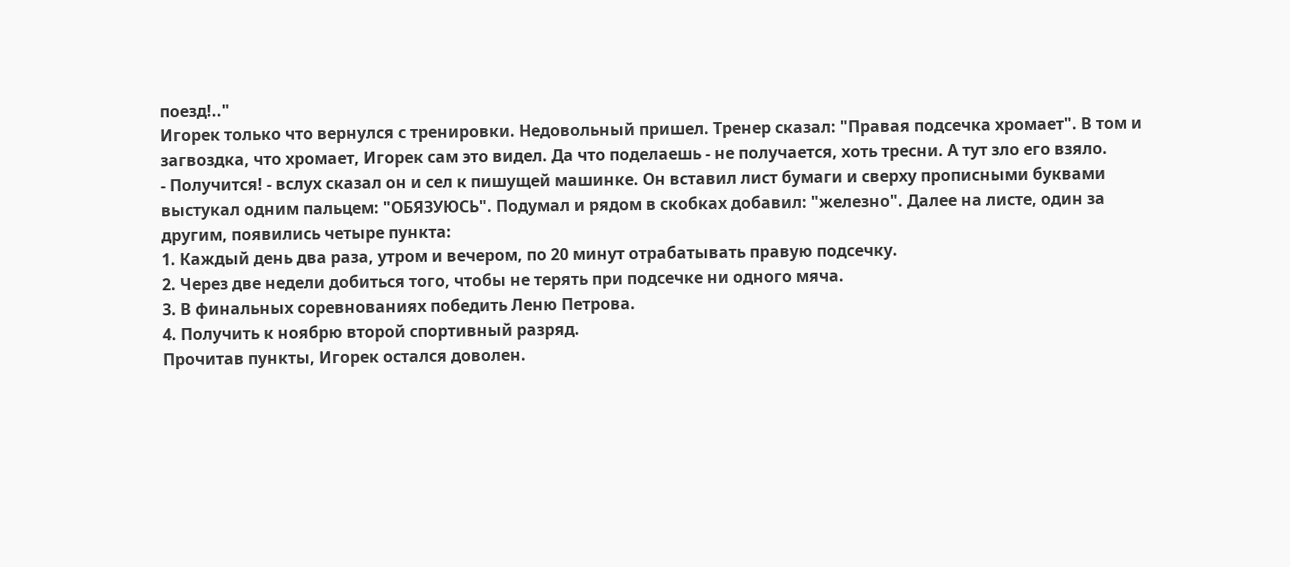поезд!.."
Игорек только что вернулся с тренировки. Недовольный пришел. Тренер сказал: "Правая подсечка хромает". В том и загвоздка, что хромает, Игорек сам это видел. Да что поделаешь - не получается, хоть тресни. А тут зло его взяло.
- Получится! - вслух сказал он и сел к пишущей машинке. Он вставил лист бумаги и сверху прописными буквами выстукал одним пальцем: "ОБЯЗУЮСЬ". Подумал и рядом в скобках добавил: "железно". Далее на листе, один за другим, появились четыре пункта:
1. Каждый день два раза, утром и вечером, по 20 минут отрабатывать правую подсечку.
2. Через две недели добиться того, чтобы не терять при подсечке ни одного мяча.
3. В финальных соревнованиях победить Леню Петрова.
4. Получить к ноябрю второй спортивный разряд.
Прочитав пункты, Игорек остался доволен.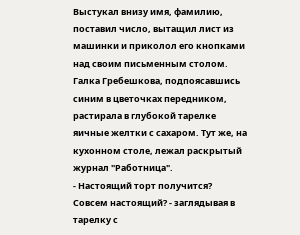Выстукал внизу имя, фамилию, поставил число, вытащил лист из машинки и приколол его кнопками над своим письменным столом.
Галка Гребешкова, подпоясавшись синим в цветочках передником, растирала в глубокой тарелке яичные желтки с сахаром. Тут же, на кухонном столе, лежал раскрытый журнал "Работница".
- Настоящий торт получится? Совсем настоящий? - заглядывая в тарелку с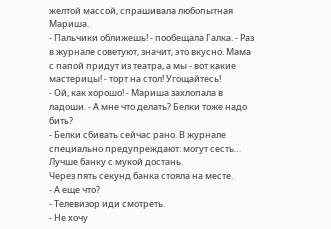желтой массой, спрашивала любопытная Мариша.
- Пальчики оближешь! - пообещала Галка. - Раз в журнале советуют, значит, это вкусно. Мама с папой придут из театра, а мы - вот какие мастерицы! - торт на стол! Угощайтесь!
- Ой, как хорошо! - Мариша захлопала в ладоши. - А мне что делать? Белки тоже надо бить?
- Белки сбивать сейчас рано. В журнале специально предупреждают: могут сесть… Лучше банку с мукой достань.
Через пять секунд банка стояла на месте.
- А еще что?
- Телевизор иди смотреть.
- Не хочу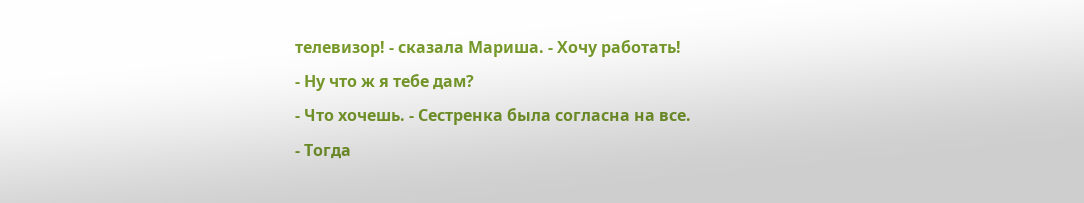телевизор! - сказала Мариша. - Хочу работать!
- Ну что ж я тебе дам?
- Что хочешь. - Сестренка была согласна на все.
- Тогда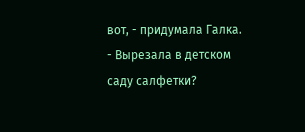вот, - придумала Галка. - Вырезала в детском саду салфетки?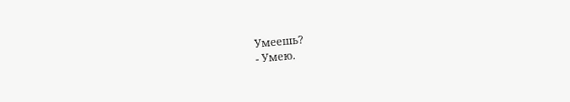Умеешь?
- Умею.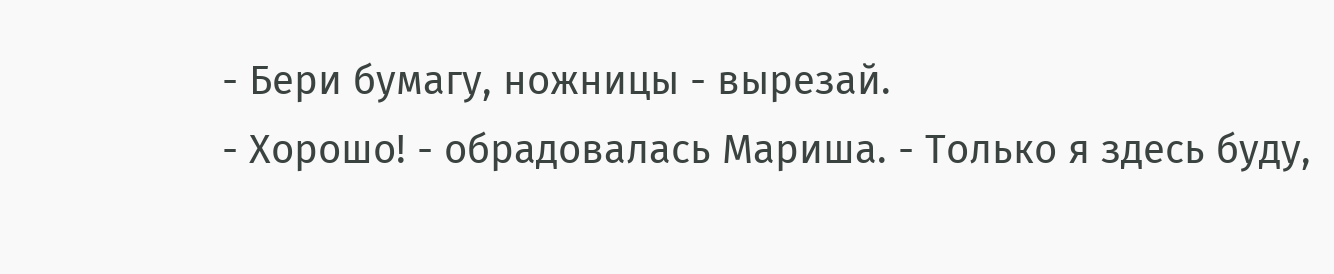- Бери бумагу, ножницы - вырезай.
- Хорошо! - обрадовалась Мариша. - Только я здесь буду,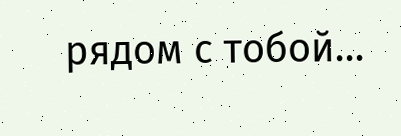рядом с тобой…